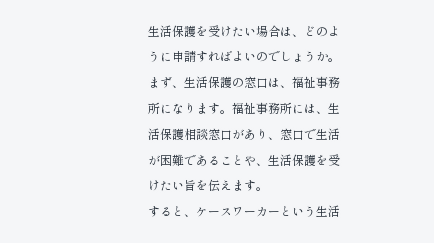生活保護を受けたい場合は、どのように申請すればよいのでしょうか。まず、生活保護の窓口は、福祉事務所になります。福祉事務所には、生活保護相談窓口があり、窓口で生活が困難であることや、生活保護を受けたい旨を伝えます。
すると、ケースワーカーという生活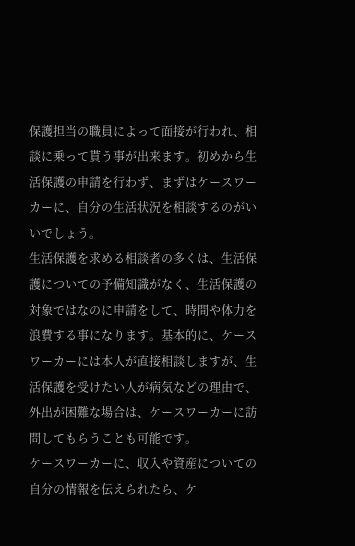保護担当の職員によって面接が行われ、相談に乗って貰う事が出来ます。初めから生活保護の申請を行わず、まずはケースワーカーに、自分の生活状況を相談するのがいいでしょう。
生活保護を求める相談者の多くは、生活保護についての予備知識がなく、生活保護の対象ではなのに申請をして、時間や体力を浪費する事になります。基本的に、ケースワーカーには本人が直接相談しますが、生活保護を受けたい人が病気などの理由で、外出が困難な場合は、ケースワーカーに訪問してもらうことも可能です。
ケースワーカーに、収入や資産についての自分の情報を伝えられたら、ケ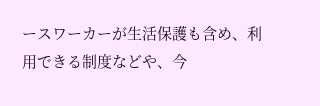ースワーカーが生活保護も含め、利用できる制度などや、今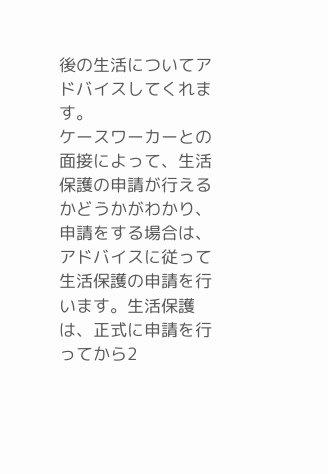後の生活についてアドバイスしてくれます。
ケースワーカーとの面接によって、生活保護の申請が行えるかどうかがわかり、申請をする場合は、アドバイスに従って生活保護の申請を行います。生活保護は、正式に申請を行ってから2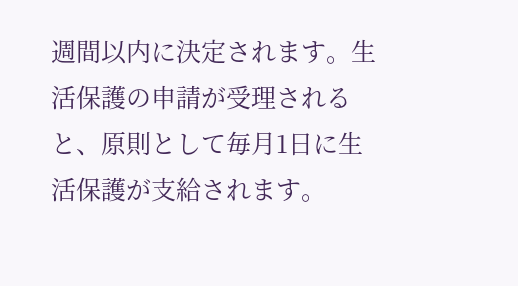週間以内に決定されます。生活保護の申請が受理されると、原則として毎月1日に生活保護が支給されます。